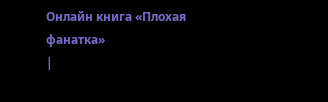Онлайн книга «Плохая фанатка»
|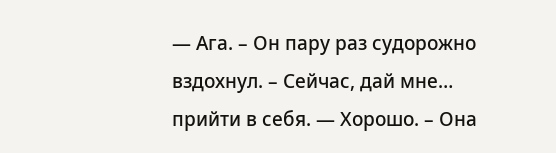— Ага. – Он пару раз судорожно вздохнул. – Сейчас, дай мне… прийти в себя. — Хорошо. – Она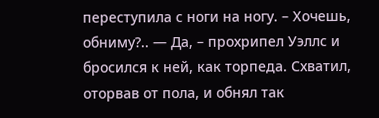переступила с ноги на ногу. – Хочешь, обниму?.. — Да, – прохрипел Уэллс и бросился к ней, как торпеда. Схватил, оторвав от пола, и обнял так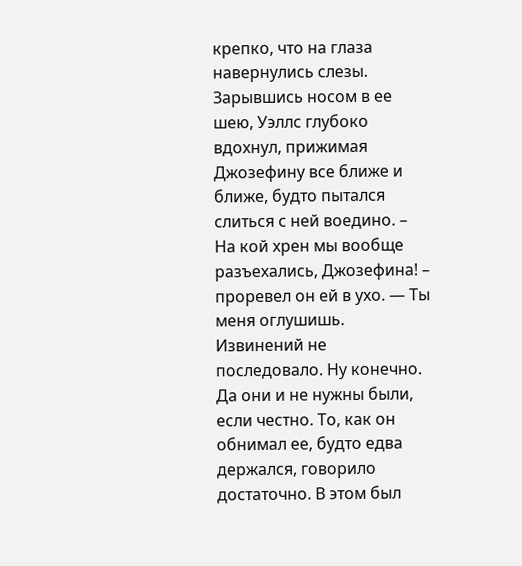крепко, что на глаза навернулись слезы. Зарывшись носом в ее шею, Уэллс глубоко вдохнул, прижимая Джозефину все ближе и ближе, будто пытался слиться с ней воедино. – На кой хрен мы вообще разъехались, Джозефина! – проревел он ей в ухо. — Ты меня оглушишь. Извинений не последовало. Ну конечно. Да они и не нужны были, если честно. То, как он обнимал ее, будто едва держался, говорило достаточно. В этом был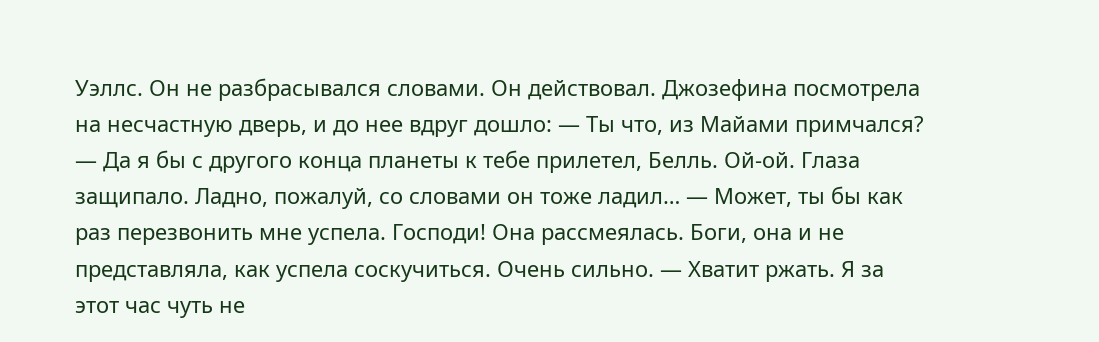Уэллс. Он не разбрасывался словами. Он действовал. Джозефина посмотрела на несчастную дверь, и до нее вдруг дошло: — Ты что, из Майами примчался? — Да я бы с другого конца планеты к тебе прилетел, Белль. Ой-ой. Глаза защипало. Ладно, пожалуй, со словами он тоже ладил… — Может, ты бы как раз перезвонить мне успела. Господи! Она рассмеялась. Боги, она и не представляла, как успела соскучиться. Очень сильно. — Хватит ржать. Я за этот час чуть не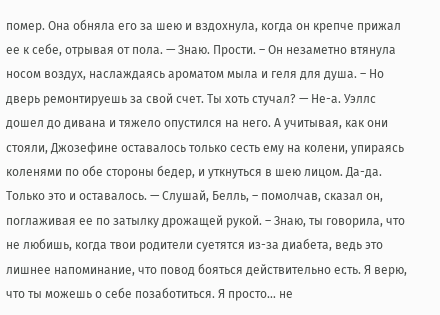помер. Она обняла его за шею и вздохнула, когда он крепче прижал ее к себе, отрывая от пола. — Знаю. Прости. – Он незаметно втянула носом воздух, наслаждаясь ароматом мыла и геля для душа. – Но дверь ремонтируешь за свой счет. Ты хоть стучал? — Не-а. Уэллс дошел до дивана и тяжело опустился на него. А учитывая, как они стояли, Джозефине оставалось только сесть ему на колени, упираясь коленями по обе стороны бедер, и уткнуться в шею лицом. Да-да. Только это и оставалось. — Слушай, Белль, – помолчав, сказал он, поглаживая ее по затылку дрожащей рукой. – Знаю, ты говорила, что не любишь, когда твои родители суетятся из-за диабета, ведь это лишнее напоминание, что повод бояться действительно есть. Я верю, что ты можешь о себе позаботиться. Я просто… не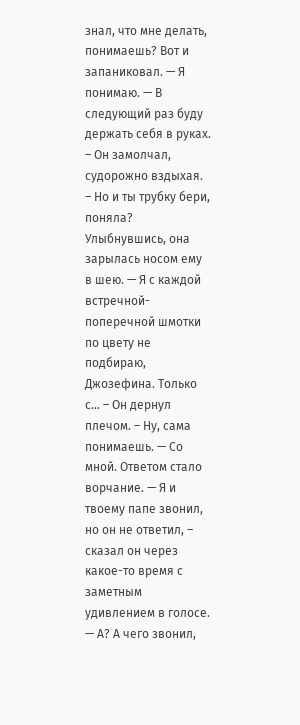знал, что мне делать, понимаешь? Вот и запаниковал. — Я понимаю. — В следующий раз буду держать себя в руках. – Он замолчал, судорожно вздыхая. – Но и ты трубку бери, поняла? Улыбнувшись, она зарылась носом ему в шею. — Я с каждой встречной-поперечной шмотки по цвету не подбираю, Джозефина. Только с… – Он дернул плечом. – Ну, сама понимаешь. — Со мной. Ответом стало ворчание. — Я и твоему папе звонил, но он не ответил, – сказал он через какое-то время с заметным удивлением в голосе. — А? А чего звонил,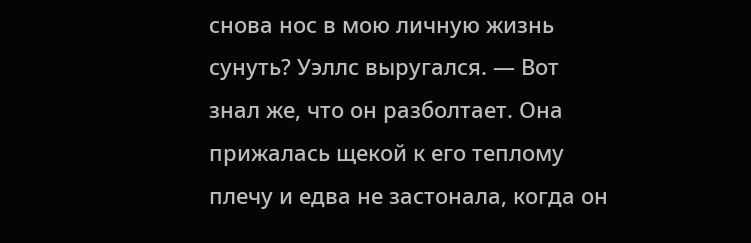снова нос в мою личную жизнь сунуть? Уэллс выругался. — Вот знал же, что он разболтает. Она прижалась щекой к его теплому плечу и едва не застонала, когда он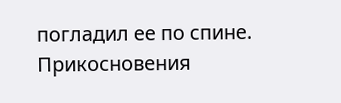погладил ее по спине. Прикосновения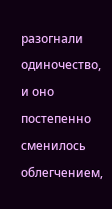разогнали одиночество, и оно постепенно сменилось облегчением,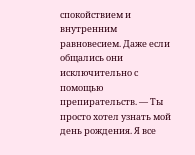спокойствием и внутренним равновесием. Даже если общались они исключительно с помощью препирательств. — Ты просто хотел узнать мой день рождения. Я все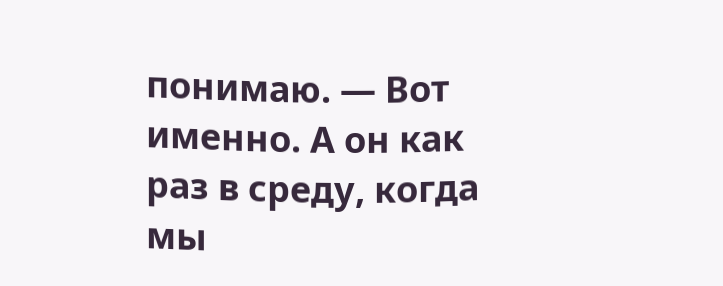понимаю. — Вот именно. А он как раз в среду, когда мы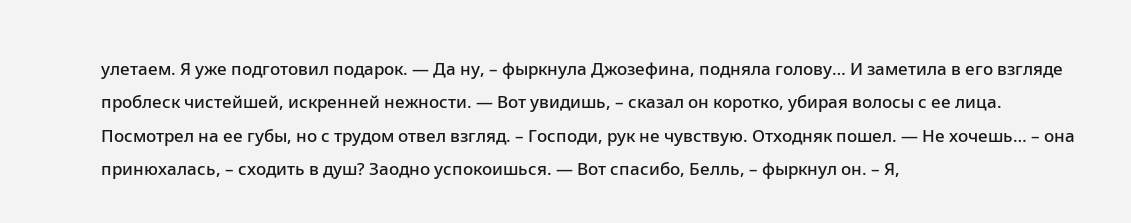улетаем. Я уже подготовил подарок. — Да ну, – фыркнула Джозефина, подняла голову… И заметила в его взгляде проблеск чистейшей, искренней нежности. — Вот увидишь, – сказал он коротко, убирая волосы с ее лица. Посмотрел на ее губы, но с трудом отвел взгляд. – Господи, рук не чувствую. Отходняк пошел. — Не хочешь… – она принюхалась, – сходить в душ? Заодно успокоишься. — Вот спасибо, Белль, – фыркнул он. – Я,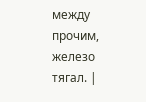между прочим, железо тягал. |